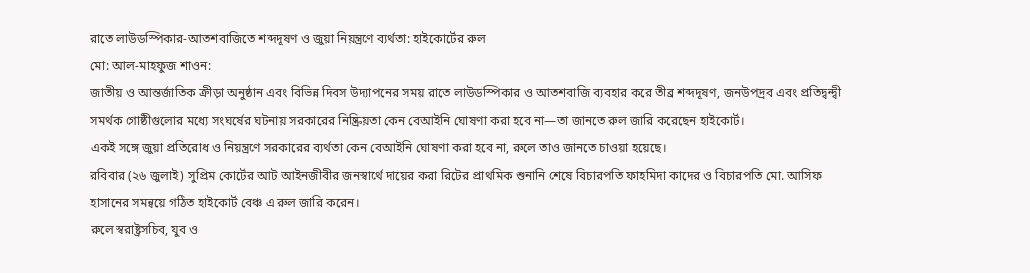রাতে লাউডস্পিকার-আতশবাজিতে শব্দদূষণ ও জুয়া নিয়ন্ত্রণে ব্যর্থতা: হাইকোর্টের রুল
মো: আল-মাহফুজ শাওন:
জাতীয় ও আন্তর্জাতিক ক্রীড়া অনুষ্ঠান এবং বিভিন্ন দিবস উদ্যাপনের সময় রাতে লাউডস্পিকার ও আতশবাজি ব্যবহার করে তীব্র শব্দদূষণ, জনউপদ্রব এবং প্রতিদ্বন্দ্বী সমর্থক গোষ্ঠীগুলোর মধ্যে সংঘর্ষের ঘটনায় সরকারের নিষ্ক্রিয়তা কেন বেআইনি ঘোষণা করা হবে না—তা জানতে রুল জারি করেছেন হাইকোর্ট।
একই সঙ্গে জুয়া প্রতিরোধ ও নিয়ন্ত্রণে সরকারের ব্যর্থতা কেন বেআইনি ঘোষণা করা হবে না, রুলে তাও জানতে চাওয়া হয়েছে।
রবিবার (২৬ জুলাই) সুপ্রিম কোর্টের আট আইনজীবীর জনস্বার্থে দায়ের করা রিটের প্রাথমিক শুনানি শেষে বিচারপতি ফাহমিদা কাদের ও বিচারপতি মো. আসিফ হাসানের সমন্বয়ে গঠিত হাইকোর্ট বেঞ্চ এ রুল জারি করেন।
রুলে স্বরাষ্ট্রসচিব, যুব ও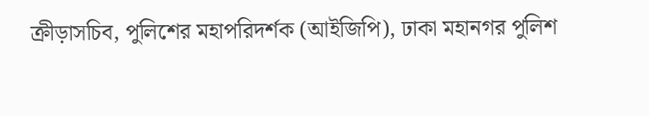ক্রীড়াসচিব, পুলিশের মহাপরিদর্শক (আইজিপি), ঢাকা মহানগর পুলিশ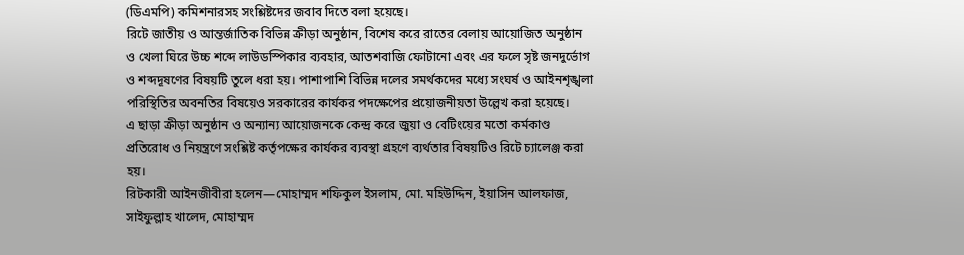(ডিএমপি) কমিশনারসহ সংশ্লিষ্টদের জবাব দিতে বলা হয়েছে।
রিটে জাতীয় ও আন্তর্জাতিক বিভিন্ন ক্রীড়া অনুষ্ঠান, বিশেষ করে রাতের বেলায় আয়োজিত অনুষ্ঠান ও খেলা ঘিরে উচ্চ শব্দে লাউডস্পিকার ব্যবহার, আতশবাজি ফোটানো এবং এর ফলে সৃষ্ট জনদুর্ভোগ ও শব্দদূষণের বিষয়টি তুলে ধরা হয়। পাশাপাশি বিভিন্ন দলের সমর্থকদের মধ্যে সংঘর্ষ ও আইনশৃঙ্খলা পরিস্থিতির অবনতির বিষয়েও সরকারের কার্যকর পদক্ষেপের প্রয়োজনীয়তা উল্লেখ করা হয়েছে।
এ ছাড়া ক্রীড়া অনুষ্ঠান ও অন্যান্য আয়োজনকে কেন্দ্র করে জুয়া ও বেটিংয়ের মতো কর্মকাণ্ড প্রতিরোধ ও নিয়ন্ত্রণে সংশ্লিষ্ট কর্তৃপক্ষের কার্যকর ব্যবস্থা গ্রহণে ব্যর্থতার বিষয়টিও রিটে চ্যালেঞ্জ করা হয়।
রিটকারী আইনজীবীরা হলেন—মোহাম্মদ শফিকুল ইসলাম, মো. মহিউদ্দিন, ইয়াসিন আলফাজ, সাইফুল্লাহ খালেদ, মোহাম্মদ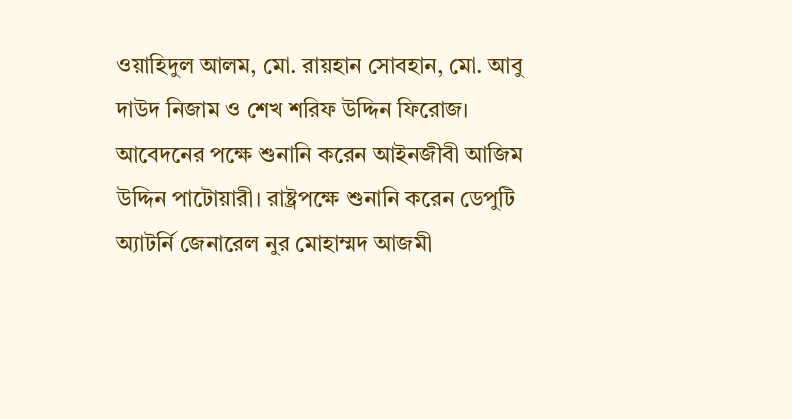ওয়াহিদুল আলম, মো. রায়হান সোবহান, মো. আবু দাউদ নিজাম ও শেখ শরিফ উদ্দিন ফিরোজ।
আবেদনের পক্ষে শুনানি করেন আইনজীবী আজিম উদ্দিন পাটোয়ারী। রাষ্ট্রপক্ষে শুনানি করেন ডেপুটি অ্যাটর্নি জেনারেল নুর মোহাম্মদ আজমী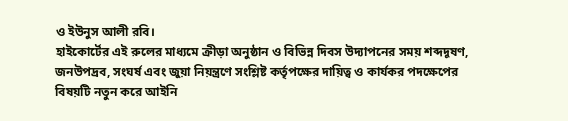ও ইউনুস আলী রবি।
হাইকোর্টের এই রুলের মাধ্যমে ক্রীড়া অনুষ্ঠান ও বিভিন্ন দিবস উদ্যাপনের সময় শব্দদূষণ, জনউপদ্রব, সংঘর্ষ এবং জুয়া নিয়ন্ত্রণে সংশ্লিষ্ট কর্তৃপক্ষের দায়িত্ব ও কার্যকর পদক্ষেপের বিষয়টি নতুন করে আইনি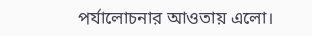পর্যালোচনার আওতায় এলো।